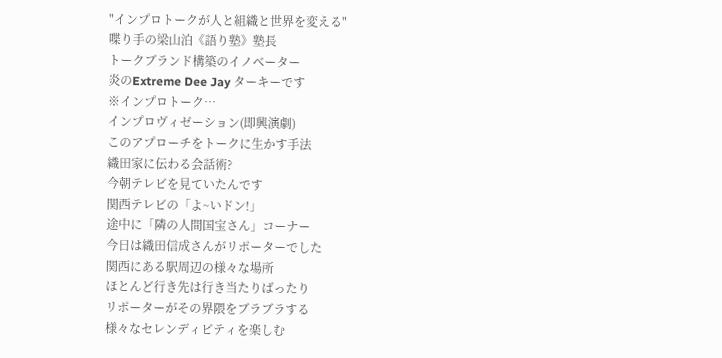"インプロトークが人と組織と世界を変える"
喋り手の梁山泊《語り塾》塾長
トークブランド構築のイノベーター
炎のExtreme Dee Jay ターキーです
※インプロトーク…
インプロヴィゼーション(即興演劇)
このアプローチをトークに生かす手法
織田家に伝わる会話術?
今朝テレビを見ていたんです
関西テレビの「よ~いドン!」
途中に「隣の人間国宝さん」コーナー
今日は織田信成さんがリポーターでした
関西にある駅周辺の様々な場所
ほとんど行き先は行き当たりばったり
リポーターがその界隈をブラブラする
様々なセレンディピティを楽しむ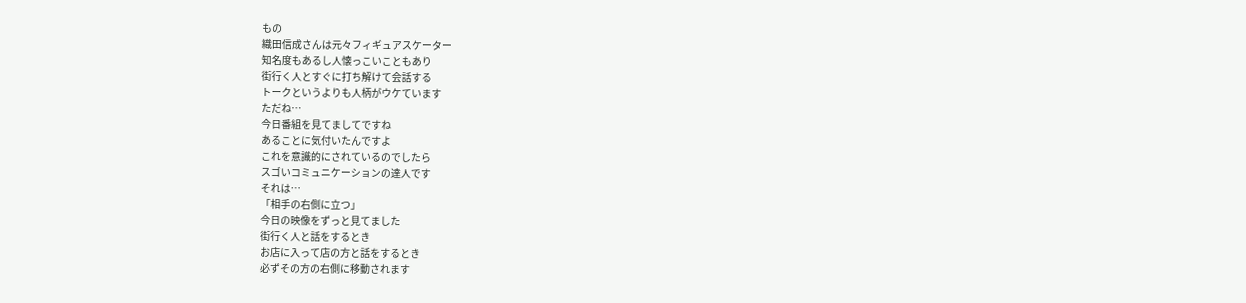もの
織田信成さんは元々フィギュアスケーター
知名度もあるし人懐っこいこともあり
街行く人とすぐに打ち解けて会話する
トークというよりも人柄がウケています
ただね…
今日番組を見てましてですね
あることに気付いたんですよ
これを意識的にされているのでしたら
スゴいコミュニケーションの達人です
それは…
「相手の右側に立つ」
今日の映像をずっと見てました
街行く人と話をするとき
お店に入って店の方と話をするとき
必ずその方の右側に移動されます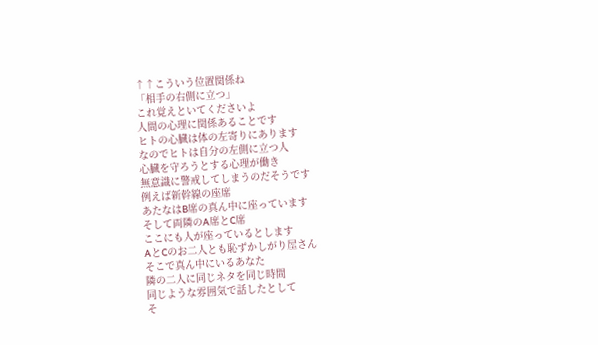↑↑こういう位置関係ね
「相手の右側に立つ」
これ覚えといてくださいよ
人間の心理に関係あることです
ヒトの心臓は体の左寄りにあります
なのでヒトは自分の左側に立つ人
心臓を守ろうとする心理が働き
無意識に警戒してしまうのだそうです
例えば新幹線の座席
あたなはB席の真ん中に座っています
そして両隣のA席とC席
ここにも人が座っているとします
AとCのお二人とも恥ずかしがり屋さん
そこで真ん中にいるあなた
隣の二人に同じネタを同じ時間
同じような雰囲気で話したとして
そ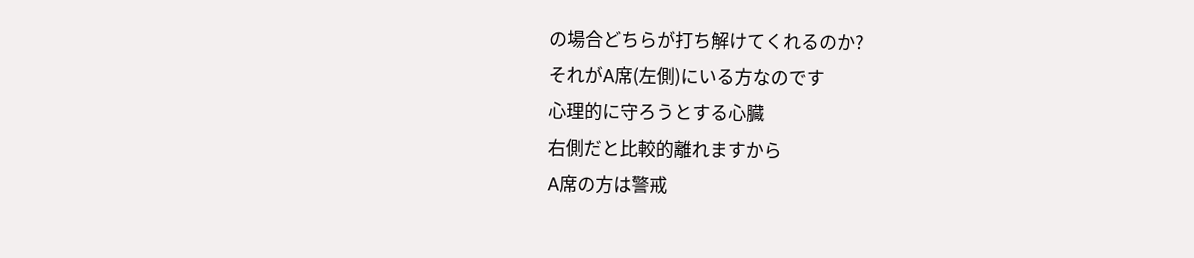の場合どちらが打ち解けてくれるのか?
それがA席(左側)にいる方なのです
心理的に守ろうとする心臓
右側だと比較的離れますから
A席の方は警戒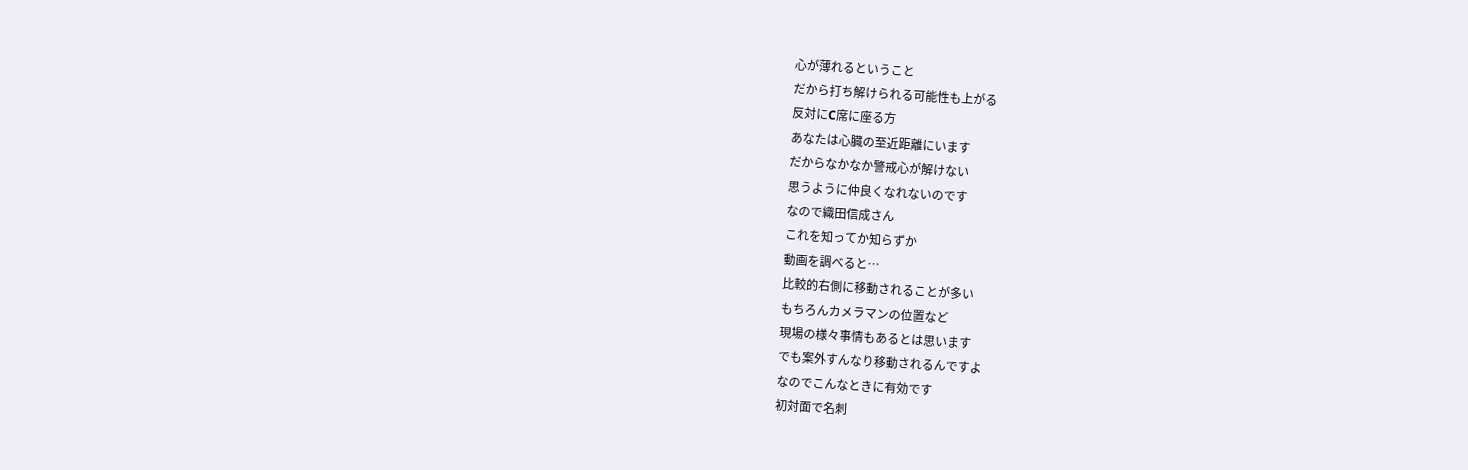心が薄れるということ
だから打ち解けられる可能性も上がる
反対にC席に座る方
あなたは心臓の至近距離にいます
だからなかなか警戒心が解けない
思うように仲良くなれないのです
なので織田信成さん
これを知ってか知らずか
動画を調べると…
比較的右側に移動されることが多い
もちろんカメラマンの位置など
現場の様々事情もあるとは思います
でも案外すんなり移動されるんですよ
なのでこんなときに有効です
初対面で名刺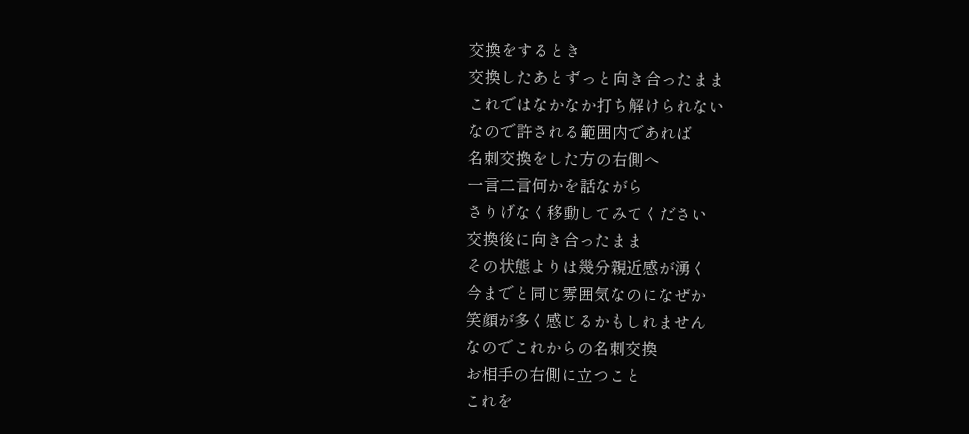交換をするとき
交換したあとずっと向き合ったまま
これではなかなか打ち解けられない
なので許される範囲内であれば
名刺交換をした方の右側へ
一言二言何かを話ながら
さりげなく移動してみてください
交換後に向き合ったまま
その状態よりは幾分親近感が湧く
今までと同じ雰囲気なのになぜか
笑顔が多く感じるかもしれません
なのでこれからの名刺交換
お相手の右側に立つこと
これを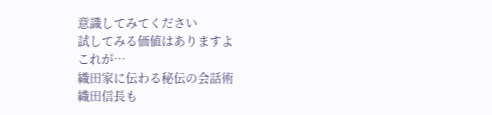意識してみてください
試してみる価値はありますよ
これが…
織田家に伝わる秘伝の会話術
織田信長も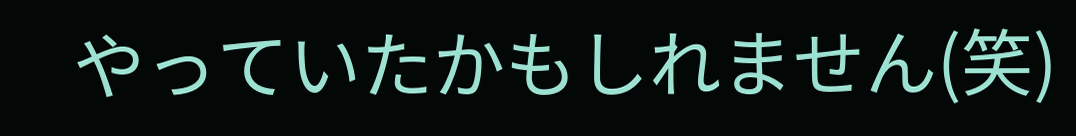やっていたかもしれません(笑)